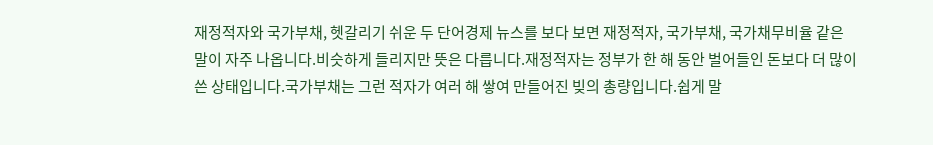재정적자와 국가부채, 헷갈리기 쉬운 두 단어경제 뉴스를 보다 보면 재정적자, 국가부채, 국가채무비율 같은 말이 자주 나옵니다.비슷하게 들리지만 뜻은 다릅니다.재정적자는 정부가 한 해 동안 벌어들인 돈보다 더 많이 쓴 상태입니다.국가부채는 그런 적자가 여러 해 쌓여 만들어진 빚의 총량입니다.쉽게 말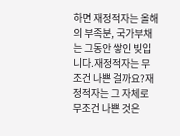하면 재정적자는 올해의 부족분, 국가부채는 그동안 쌓인 빚입니다.재정적자는 무조건 나쁜 걸까요?재정적자는 그 자체로 무조건 나쁜 것은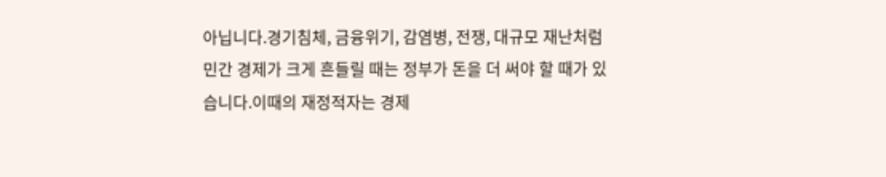아닙니다.경기침체, 금융위기, 감염병, 전쟁, 대규모 재난처럼 민간 경제가 크게 흔들릴 때는 정부가 돈을 더 써야 할 때가 있습니다.이때의 재정적자는 경제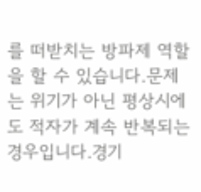를 떠받치는 방파제 역할을 할 수 있습니다.문제는 위기가 아닌 평상시에도 적자가 계속 반복되는 경우입니다.경기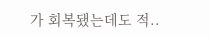가 회복됐는데도 적..